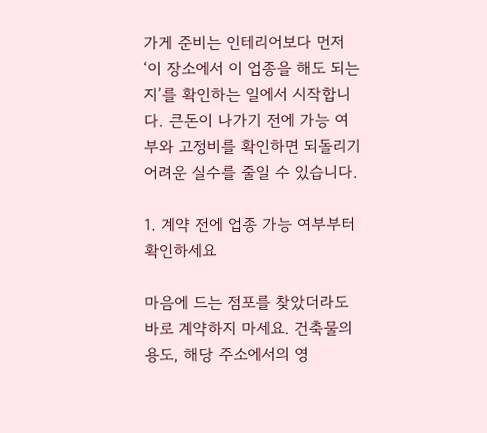가게 준비는 인테리어보다 먼저 ‘이 장소에서 이 업종을 해도 되는지’를 확인하는 일에서 시작합니다. 큰돈이 나가기 전에 가능 여부와 고정비를 확인하면 되돌리기 어려운 실수를 줄일 수 있습니다.

1. 계약 전에 업종 가능 여부부터 확인하세요

마음에 드는 점포를 찾았더라도 바로 계약하지 마세요. 건축물의 용도, 해당 주소에서의 영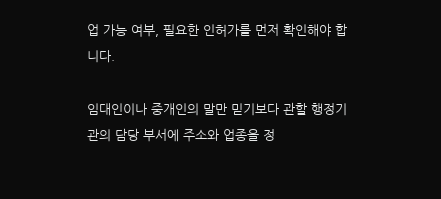업 가능 여부, 필요한 인허가를 먼저 확인해야 합니다.

임대인이나 중개인의 말만 믿기보다 관할 행정기관의 담당 부서에 주소와 업종을 정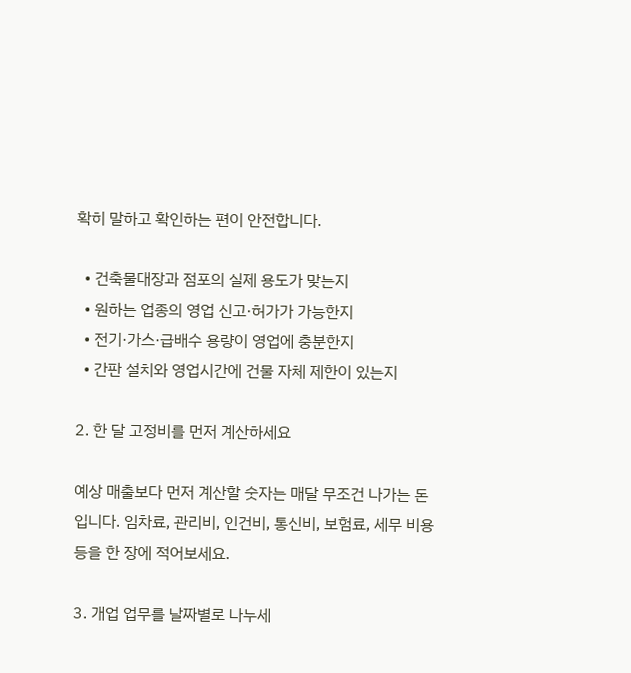확히 말하고 확인하는 편이 안전합니다.

  • 건축물대장과 점포의 실제 용도가 맞는지
  • 원하는 업종의 영업 신고·허가가 가능한지
  • 전기·가스·급배수 용량이 영업에 충분한지
  • 간판 설치와 영업시간에 건물 자체 제한이 있는지

2. 한 달 고정비를 먼저 계산하세요

예상 매출보다 먼저 계산할 숫자는 매달 무조건 나가는 돈입니다. 임차료, 관리비, 인건비, 통신비, 보험료, 세무 비용 등을 한 장에 적어보세요.

3. 개업 업무를 날짜별로 나누세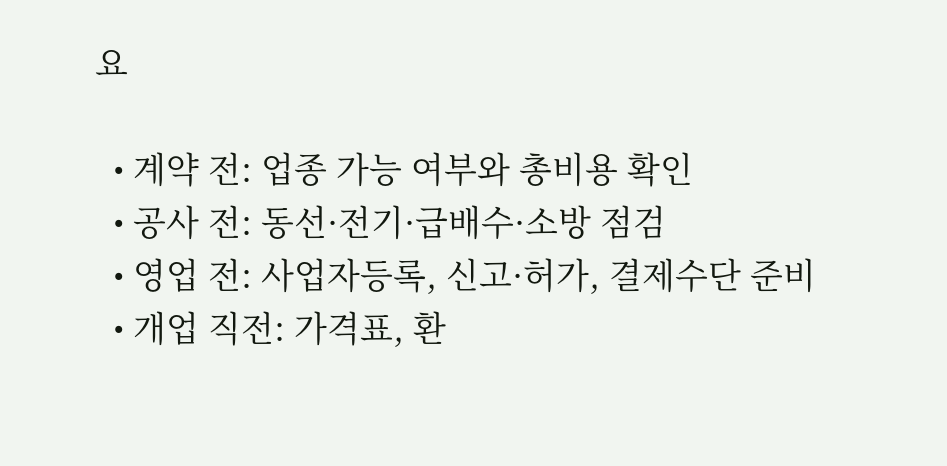요

  • 계약 전: 업종 가능 여부와 총비용 확인
  • 공사 전: 동선·전기·급배수·소방 점검
  • 영업 전: 사업자등록, 신고·허가, 결제수단 준비
  • 개업 직전: 가격표, 환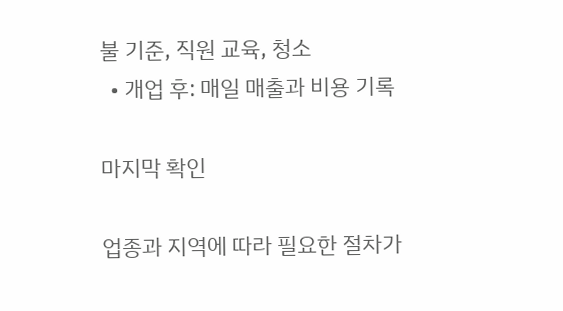불 기준, 직원 교육, 청소
  • 개업 후: 매일 매출과 비용 기록

마지막 확인

업종과 지역에 따라 필요한 절차가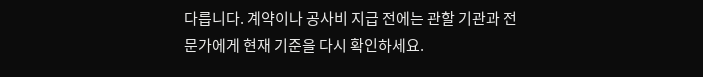다릅니다. 계약이나 공사비 지급 전에는 관할 기관과 전문가에게 현재 기준을 다시 확인하세요.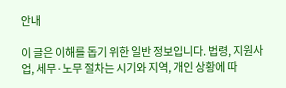안내

이 글은 이해를 돕기 위한 일반 정보입니다. 법령, 지원사업, 세무·노무 절차는 시기와 지역, 개인 상황에 따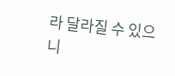라 달라질 수 있으니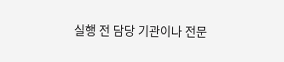실행 전 담당 기관이나 전문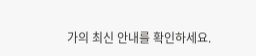가의 최신 안내를 확인하세요.